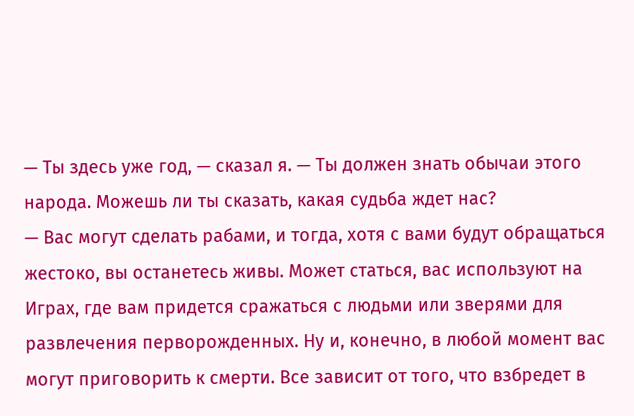— Ты здесь уже год, — сказал я. — Ты должен знать обычаи этого народа. Можешь ли ты сказать, какая судьба ждет нас?
— Вас могут сделать рабами, и тогда, хотя с вами будут обращаться жестоко, вы останетесь живы. Может статься, вас используют на Играх, где вам придется сражаться с людьми или зверями для развлечения перворожденных. Ну и, конечно, в любой момент вас могут приговорить к смерти. Все зависит от того, что взбредет в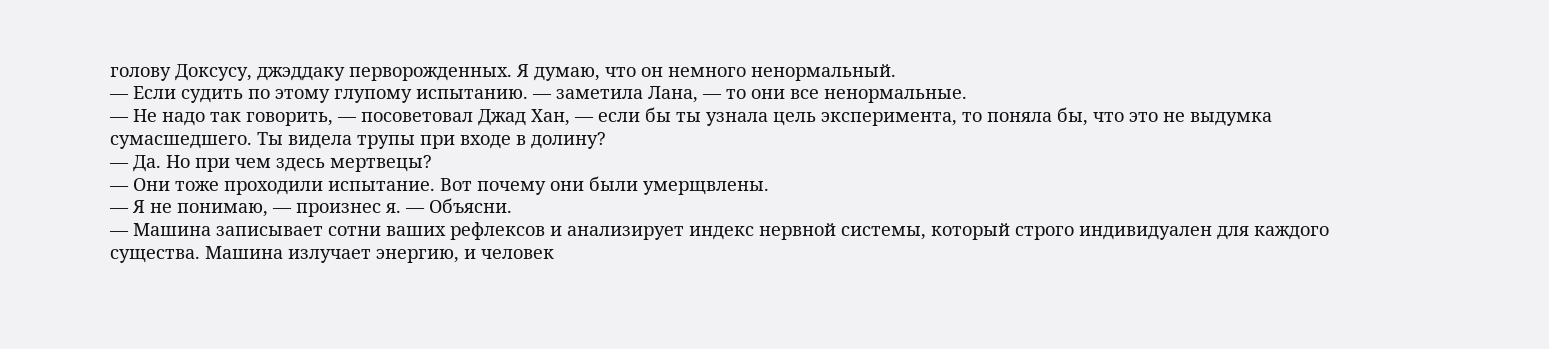голову Доксусу, джэддаку перворожденных. Я думаю, что он немного ненормальный.
— Если судить по этому глупому испытанию. — заметила Лана, — то они все ненормальные.
— Не надо так говорить, — посоветовал Джад Хан, — если бы ты узнала цель эксперимента, то поняла бы, что это не выдумка сумасшедшего. Ты видела трупы при входе в долину?
— Да. Но при чем здесь мертвецы?
— Они тоже проходили испытание. Вот почему они были умерщвлены.
— Я не понимаю, — произнес я. — Объясни.
— Машина записывает сотни ваших рефлексов и анализирует индекс нервной системы, который строго индивидуален для каждого существа. Машина излучает энергию, и человек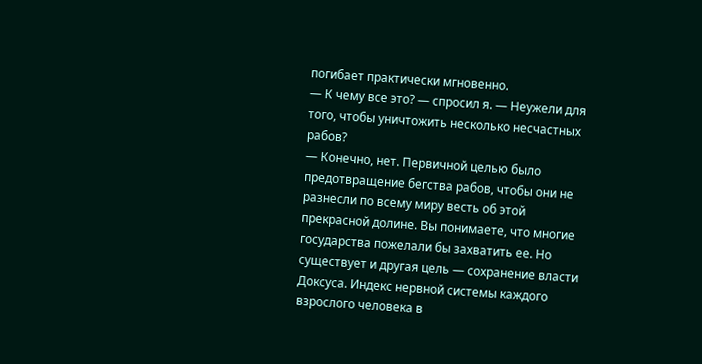погибает практически мгновенно.
— К чему все это? — спросил я. — Неужели для того, чтобы уничтожить несколько несчастных рабов?
— Конечно, нет. Первичной целью было предотвращение бегства рабов, чтобы они не разнесли по всему миру весть об этой прекрасной долине. Вы понимаете, что многие государства пожелали бы захватить ее. Но существует и другая цель — сохранение власти Доксуса. Индекс нервной системы каждого взрослого человека в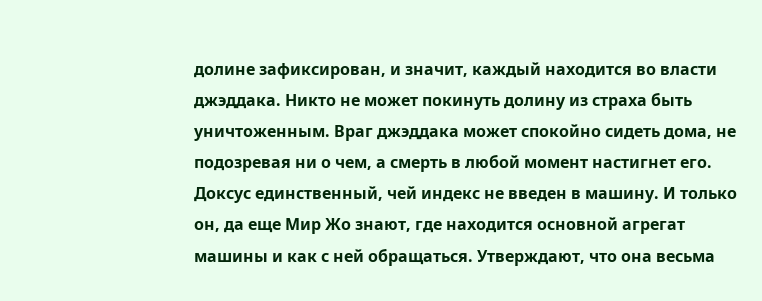долине зафиксирован, и значит, каждый находится во власти джэддака. Никто не может покинуть долину из страха быть уничтоженным. Враг джэддака может спокойно сидеть дома, не подозревая ни о чем, а смерть в любой момент настигнет его. Доксус единственный, чей индекс не введен в машину. И только он, да еще Мир Жо знают, где находится основной агрегат машины и как с ней обращаться. Утверждают, что она весьма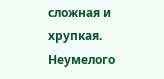сложная и хрупкая. Неумелого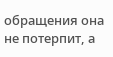обращения она не потерпит, а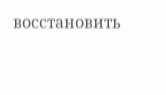восстановить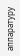аппаратуру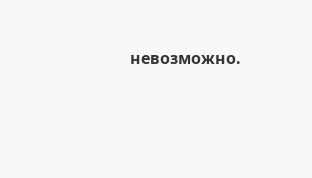невозможно.